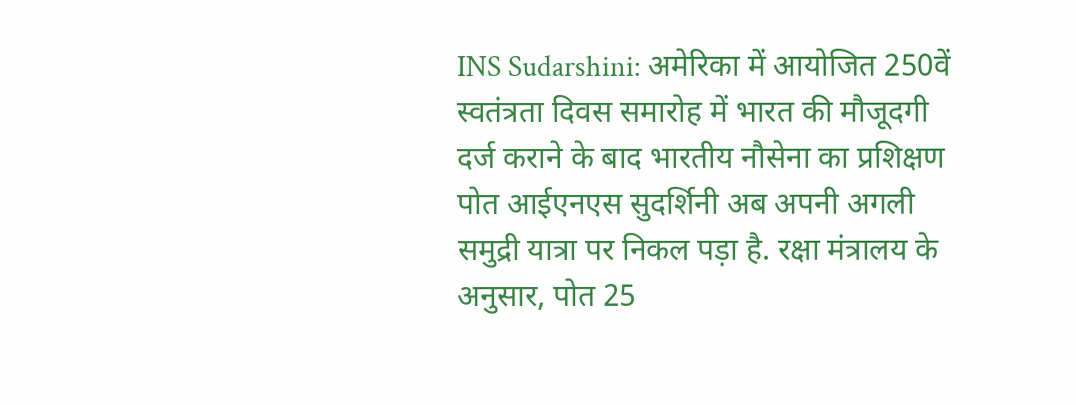INS Sudarshini: अमेरिका में आयोजित 250वें स्वतंत्रता दिवस समारोह में भारत की मौजूदगी दर्ज कराने के बाद भारतीय नौसेना का प्रशिक्षण पोत आईएनएस सुदर्शिनी अब अपनी अगली समुद्री यात्रा पर निकल पड़ा है. रक्षा मंत्रालय के अनुसार, पोत 25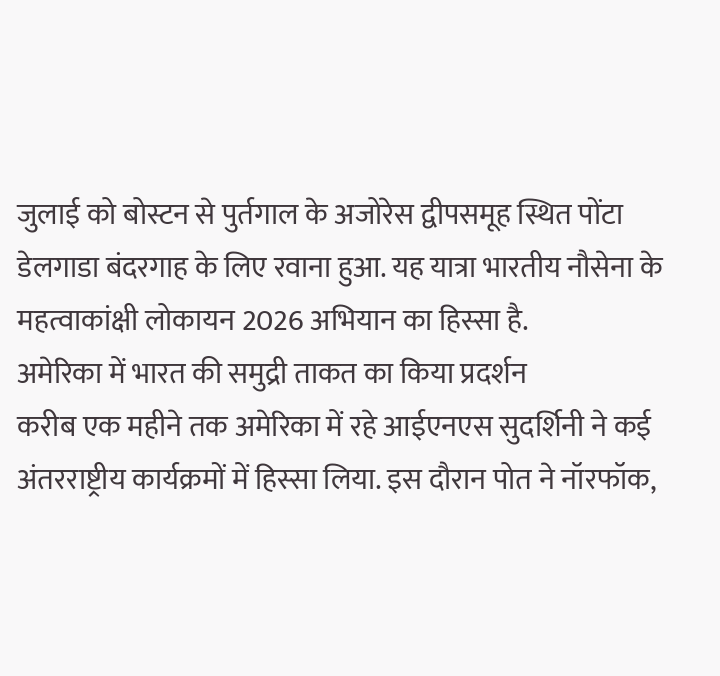जुलाई को बोस्टन से पुर्तगाल के अजोरेस द्वीपसमूह स्थित पोंटा डेलगाडा बंदरगाह के लिए रवाना हुआ. यह यात्रा भारतीय नौसेना के महत्वाकांक्षी लोकायन 2026 अभियान का हिस्सा है.
अमेरिका में भारत की समुद्री ताकत का किया प्रदर्शन
करीब एक महीने तक अमेरिका में रहे आईएनएस सुदर्शिनी ने कई अंतरराष्ट्रीय कार्यक्रमों में हिस्सा लिया. इस दौरान पोत ने नॉरफॉक,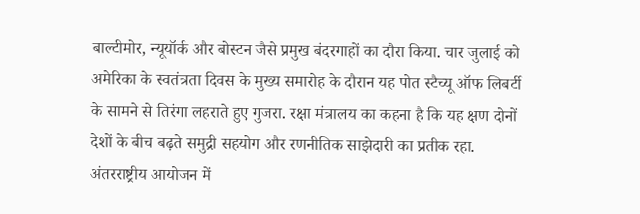बाल्टीमोर, न्यूयॉर्क और बोस्टन जैसे प्रमुख बंदरगाहों का दौरा किया. चार जुलाई को अमेरिका के स्वतंत्रता दिवस के मुख्य समारोह के दौरान यह पोत स्टैच्यू ऑफ लिबर्टी के सामने से तिरंगा लहराते हुए गुजरा. रक्षा मंत्रालय का कहना है कि यह क्षण दोनों देशों के बीच बढ़ते समुद्री सहयोग और रणनीतिक साझेदारी का प्रतीक रहा.
अंतरराष्ट्रीय आयोजन में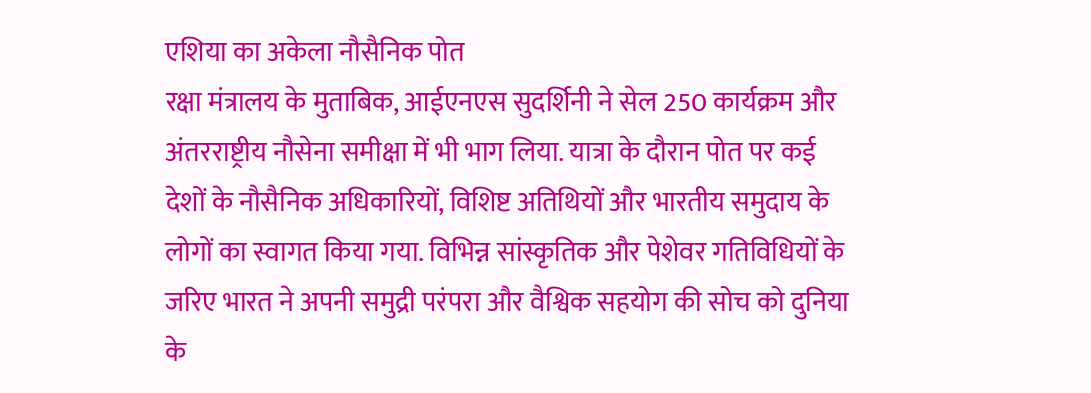एशिया का अकेला नौसैनिक पोत
रक्षा मंत्रालय के मुताबिक, आईएनएस सुदर्शिनी ने सेल 250 कार्यक्रम और अंतरराष्ट्रीय नौसेना समीक्षा में भी भाग लिया. यात्रा के दौरान पोत पर कई देशों के नौसैनिक अधिकारियों, विशिष्ट अतिथियों और भारतीय समुदाय के लोगों का स्वागत किया गया. विभिन्न सांस्कृतिक और पेशेवर गतिविधियों के जरिए भारत ने अपनी समुद्री परंपरा और वैश्विक सहयोग की सोच को दुनिया के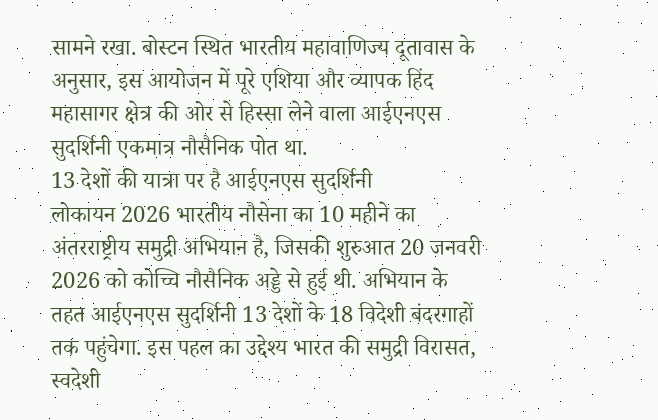सामने रखा. बोस्टन स्थित भारतीय महावाणिज्य दूतावास के अनुसार, इस आयोजन में पूरे एशिया और व्यापक हिंद महासागर क्षेत्र की ओर से हिस्सा लेने वाला आईएनएस सुदर्शिनी एकमात्र नौसैनिक पोत था.
13 देशों की यात्रा पर है आईएनएस सुदर्शिनी
लोकायन 2026 भारतीय नौसेना का 10 महीने का अंतरराष्ट्रीय समुद्री अभियान है, जिसकी शुरुआत 20 जनवरी 2026 को कोच्चि नौसैनिक अड्डे से हुई थी. अभियान के तहत आईएनएस सुदर्शिनी 13 देशों के 18 विदेशी बंदरगाहों तक पहुंचेगा. इस पहल का उद्देश्य भारत की समुद्री विरासत, स्वदेशी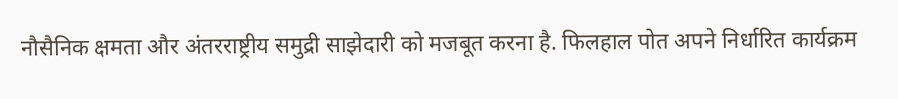नौसैनिक क्षमता और अंतरराष्ट्रीय समुद्री साझेदारी को मजबूत करना है. फिलहाल पोत अपने निर्धारित कार्यक्रम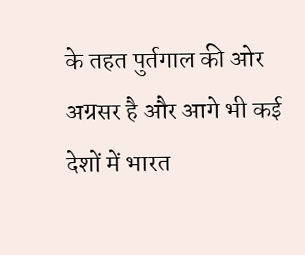के तहत पुर्तगाल की ओर अग्रसर है और आगे भी कई देशों में भारत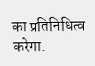का प्रतिनिधित्व करेगा.